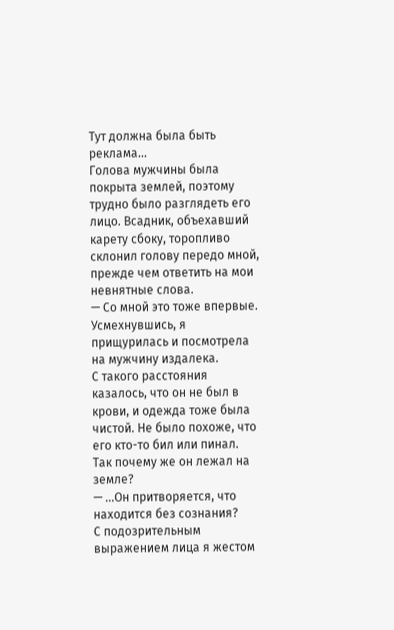Тут должна была быть реклама...
Голова мужчины была покрыта землей, поэтому трудно было разглядеть его лицо. Всадник, объехавший карету сбоку, торопливо склонил голову передо мной, прежде чем ответить на мои невнятные слова.
— Со мной это тоже впервые.
Усмехнувшись, я прищурилась и посмотрела на мужчину издалека.
С такого расстояния казалось, что он не был в крови, и одежда тоже была чистой. Не было похоже, что его кто-то бил или пинал.
Так почему же он лежал на земле?
— ...Он притворяется, что находится без сознания?
С подозрительным выражением лица я жестом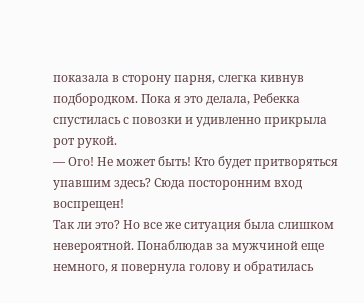показала в сторону парня, слегка кивнув
подбородком. Пока я это делала, Ребекка спустилась с повозки и удивленно прикрыла рот рукой.
— Ого! Не может быть! Кто будет притворяться упавшим здесь? Сюда посторонним вход воспрещен!
Так ли это? Но все же ситуация была слишком невероятной. Понаблюдав за мужчиной еще немного, я повернула голову и обратилась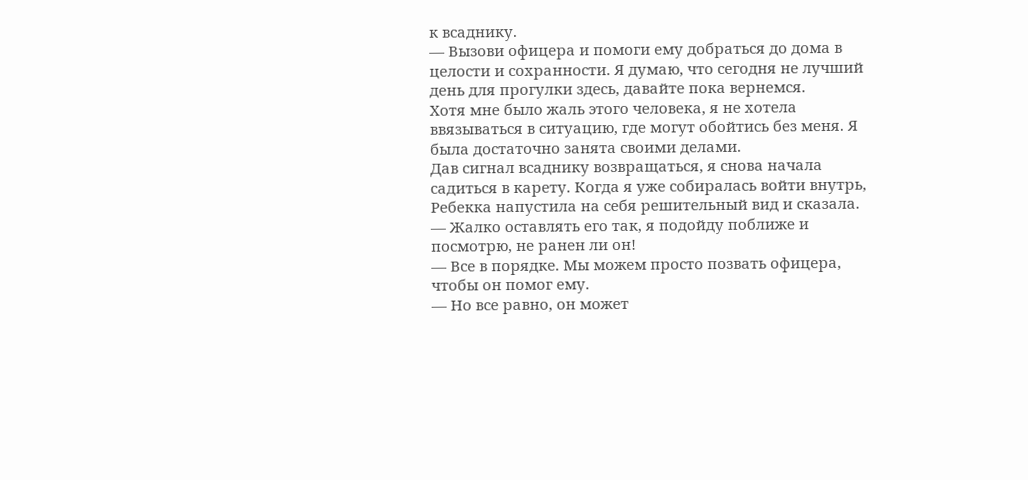к всаднику.
— Вызови офицера и помоги ему добраться до дома в целости и сохранности. Я думаю, что сегодня не лучший день для прогулки здесь, давайте пока вернемся.
Хотя мне было жаль этого человека, я не хотела ввязываться в ситуацию, где могут обойтись без меня. Я была достаточно занята своими делами.
Дав сигнал всаднику возвращаться, я снова начала садиться в карету. Когда я уже собиралась войти внутрь, Ребекка напустила на себя решительный вид и сказала.
— Жалко оставлять его так, я подойду поближе и посмотрю, не ранен ли он!
— Все в порядке. Мы можем просто позвать офицера, чтобы он помог ему.
— Но все равно, он может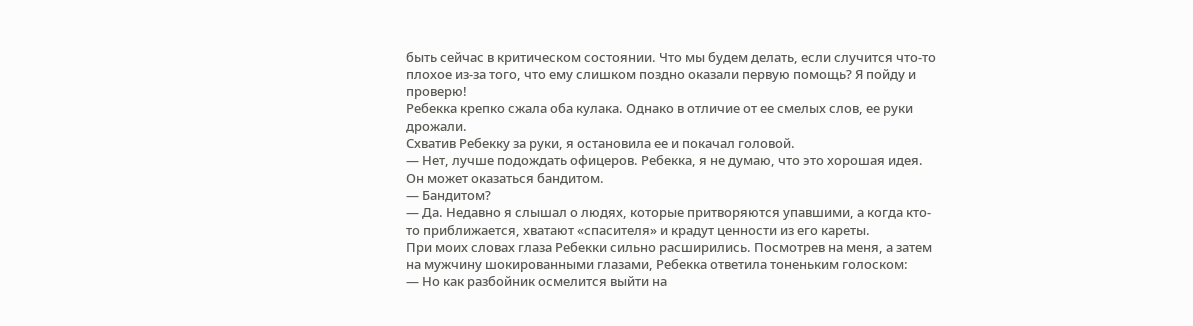быть сейчас в критическом состоянии. Что мы будем делать, если случится что-то плохое из-за того, что ему слишком поздно оказали первую помощь? Я пойду и проверю!
Ребекка крепко сжала оба кулака. Однако в отличие от ее смелых слов, ее руки дрожали.
Схватив Ребекку за руки, я остановила ее и покачал головой.
— Нет, лучше подождать офицеров. Ребекка, я не думаю, что это хорошая идея. Он может оказаться бандитом.
— Бандитом?
— Да. Недавно я слышал о людях, которые притворяются упавшими, а когда кто-то приближается, хватают «спасителя» и крадут ценности из его кареты.
При моих словах глаза Ребекки сильно расширились. Посмотрев на меня, а затем на мужчину шокированными глазами, Ребекка ответила тоненьким голоском:
— Но как разбойник осмелится выйти на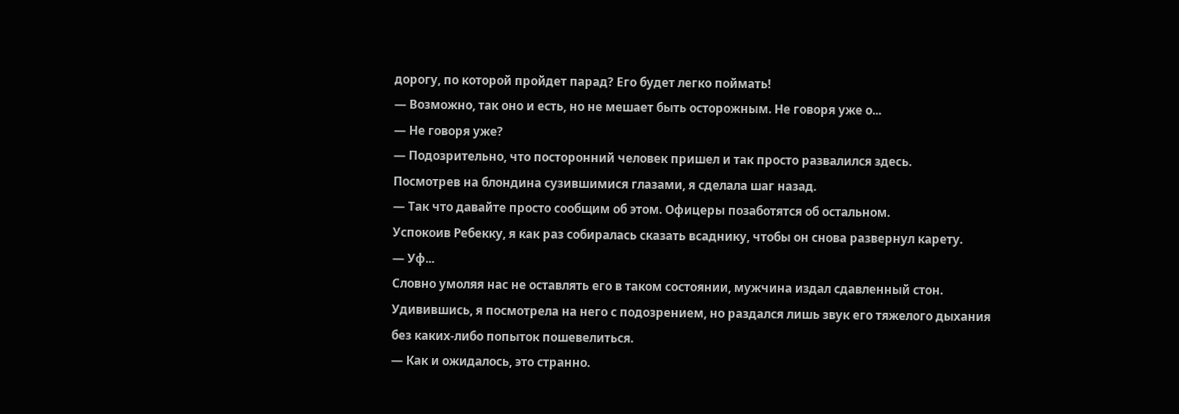дорогу, по которой пройдет парад? Его будет легко поймать!
— Возможно, так оно и есть, но не мешает быть осторожным. Не говоря уже о...
— Не говоря уже?
— Подозрительно, что посторонний человек пришел и так просто развалился здесь.
Посмотрев на блондина сузившимися глазами, я сделала шаг назад.
— Так что давайте просто сообщим об этом. Офицеры позаботятся об остальном.
Успокоив Ребекку, я как раз собиралась сказать всаднику, чтобы он снова развернул карету.
— Уф...
Словно умоляя нас не оставлять его в таком состоянии, мужчина издал сдавленный стон.
Удивившись, я посмотрела на него с подозрением, но раздался лишь звук его тяжелого дыхания без каких-либо попыток пошевелиться.
— Как и ожидалось, это странно.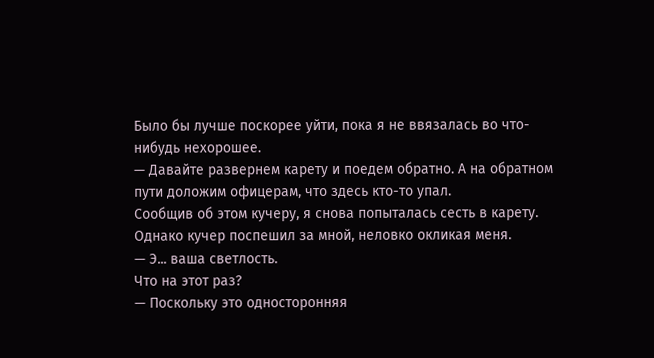Было бы лучше поскорее уйти, пока я не ввязалась во что-нибудь нехорошее.
— Давайте развернем карету и поедем обратно. А на обратном пути доложим офицерам, что здесь кто-то упал.
Сообщив об этом кучеру, я снова попыталась сесть в карету. Однако кучер поспешил за мной, неловко окликая меня.
— Э... ваша светлость.
Что на этот раз?
— Поскольку это односторонняя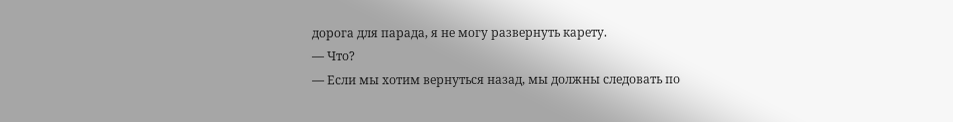дорога для парада, я не могу развернуть карету.
— Что?
— Если мы хотим вернуться назад, мы должны следовать по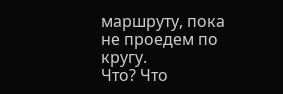маршруту, пока не проедем по кругу.
Что? Что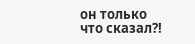он только что сказал?!